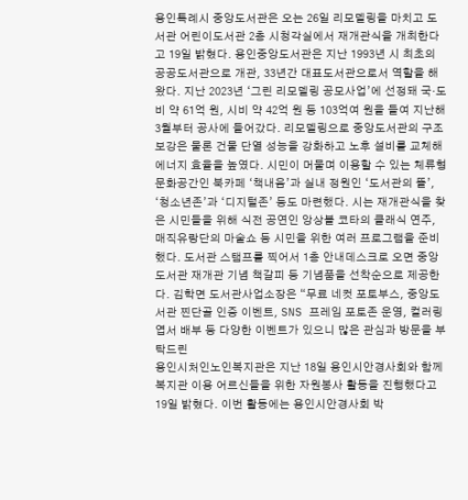용인특례시 중앙도서관은 오는 26일 리모델링을 마치고 도서관 어린이도서관 2층 시청각실에서 재개관식을 개최한다고 19일 밝혔다. 용인중앙도서관은 지난 1993년 시 최초의 공공도서관으로 개관, 33년간 대표도서관으로서 역할을 해왔다. 지난 2023년 ‘그린 리모델링 공모사업’에 선정돼 국·도비 약 61억 원, 시비 약 42억 원 등 103억여 원을 들여 지난해 3월부터 공사에 들어갔다. 리모델링으로 중앙도서관의 구조 보강은 물론 건물 단열 성능을 강화하고 노후 설비를 교체해 에너지 효율을 높였다. 시민이 머물며 이용할 수 있는 체류형 문화공간인 북카페 ‘책내음’과 실내 정원인 ‘도서관의 뜰’, ‘청소년존’과 ‘디지털존’ 등도 마련했다. 시는 재개관식을 찾은 시민들을 위해 식전 공연인 앙상블 코타의 클래식 연주, 매직유랑단의 마술쇼 등 시민을 위한 여러 프로그램을 준비했다. 도서관 스탬프를 찍어서 1층 안내데스크로 오면 중앙도서관 재개관 기념 책갈피 등 기념품을 선착순으로 제공한다. 김학면 도서관사업소장은 “무료 네컷 포토부스, 중앙도서관 찐단골 인증 이벤트, SNS 프레임 포토존 운영, 컬러링 엽서 배부 등 다양한 이벤트가 있으니 많은 관심과 방문을 부탁드린
용인시처인노인복지관은 지난 18일 용인시안경사회와 함께 복지관 이용 어르신들을 위한 자원봉사 활동을 진행했다고 19일 밝혔다. 이번 활동에는 용인시안경사회 박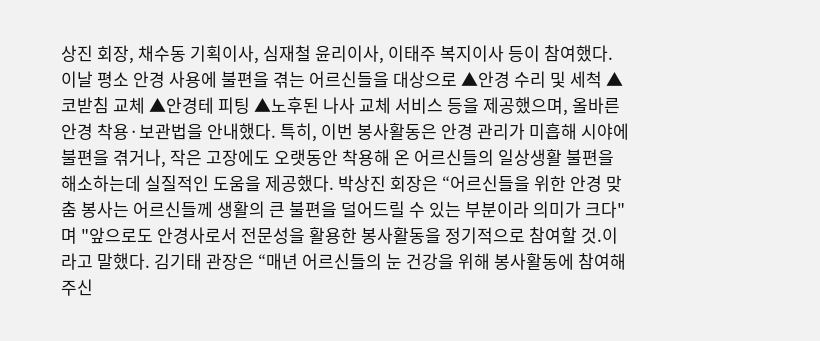상진 회장, 채수동 기획이사, 심재철 윤리이사, 이태주 복지이사 등이 참여했다. 이날 평소 안경 사용에 불편을 겪는 어르신들을 대상으로 ▲안경 수리 및 세척 ▲코받침 교체 ▲안경테 피팅 ▲노후된 나사 교체 서비스 등을 제공했으며, 올바른 안경 착용·보관법을 안내했다. 특히, 이번 봉사활동은 안경 관리가 미흡해 시야에 불편을 겪거나, 작은 고장에도 오랫동안 착용해 온 어르신들의 일상생활 불편을 해소하는데 실질적인 도움을 제공했다. 박상진 회장은 “어르신들을 위한 안경 맞춤 봉사는 어르신들께 생활의 큰 불편을 덜어드릴 수 있는 부분이라 의미가 크다"며 "앞으로도 안경사로서 전문성을 활용한 봉사활동을 정기적으로 참여할 것.이라고 말했다. 김기태 관장은 “매년 어르신들의 눈 건강을 위해 봉사활동에 참여해주신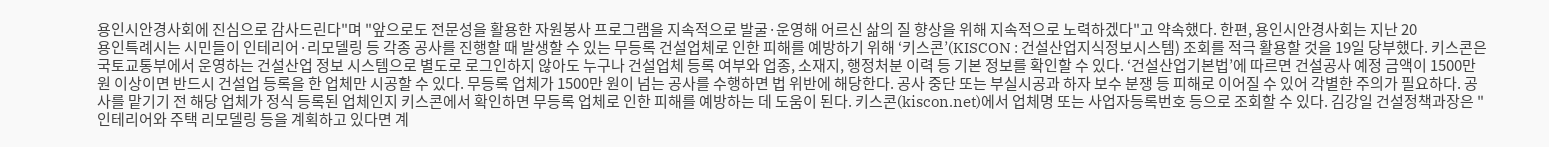용인시안경사회에 진심으로 감사드린다"며 "앞으로도 전문성을 활용한 자원봉사 프로그램을 지속적으로 발굴·운영해 어르신 삶의 질 향상을 위해 지속적으로 노력하겠다"고 약속했다. 한편, 용인시안경사회는 지난 20
용인특례시는 시민들이 인테리어·리모델링 등 각종 공사를 진행할 때 발생할 수 있는 무등록 건설업체로 인한 피해를 예방하기 위해 ‘키스콘’(KISCON : 건설산업지식정보시스템) 조회를 적극 활용할 것을 19일 당부했다. 키스콘은 국토교통부에서 운영하는 건설산업 정보 시스템으로 별도로 로그인하지 않아도 누구나 건설업체 등록 여부와 업종, 소재지, 행정처분 이력 등 기본 정보를 확인할 수 있다. ‘건설산업기본법’에 따르면 건설공사 예정 금액이 1500만 원 이상이면 반드시 건설업 등록을 한 업체만 시공할 수 있다. 무등록 업체가 1500만 원이 넘는 공사를 수행하면 법 위반에 해당한다. 공사 중단 또는 부실시공과 하자 보수 분쟁 등 피해로 이어질 수 있어 각별한 주의가 필요하다. 공사를 맡기기 전 해당 업체가 정식 등록된 업체인지 키스콘에서 확인하면 무등록 업체로 인한 피해를 예방하는 데 도움이 된다. 키스콘(kiscon.net)에서 업체명 또는 사업자등록번호 등으로 조회할 수 있다. 김강일 건설정책과장은 "인테리어와 주택 리모델링 등을 계획하고 있다면 계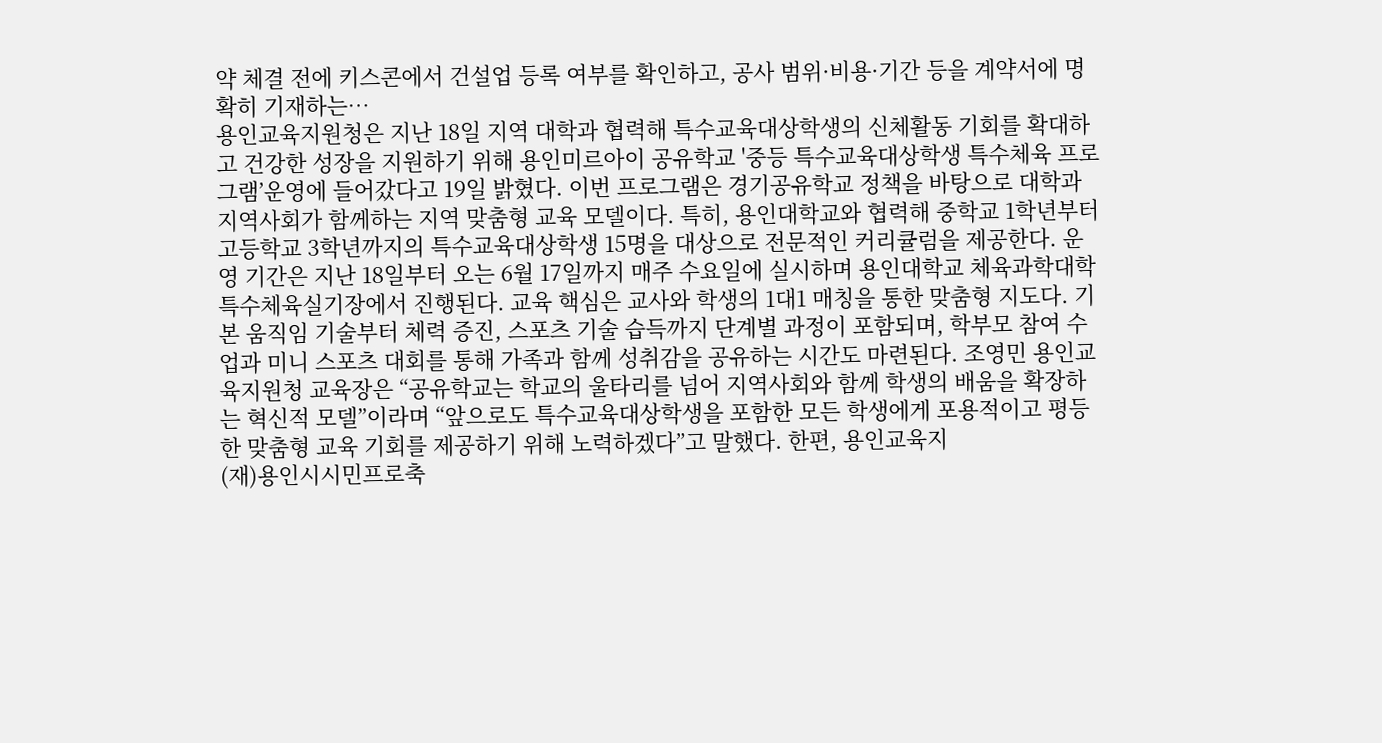약 체결 전에 키스콘에서 건설업 등록 여부를 확인하고, 공사 범위·비용·기간 등을 계약서에 명확히 기재하는…
용인교육지원청은 지난 18일 지역 대학과 협력해 특수교육대상학생의 신체활동 기회를 확대하고 건강한 성장을 지원하기 위해 용인미르아이 공유학교 '중등 특수교육대상학생 특수체육 프로그램’운영에 들어갔다고 19일 밝혔다. 이번 프로그램은 경기공유학교 정책을 바탕으로 대학과 지역사회가 함께하는 지역 맞춤형 교육 모델이다. 특히, 용인대학교와 협력해 중학교 1학년부터 고등학교 3학년까지의 특수교육대상학생 15명을 대상으로 전문적인 커리큘럼을 제공한다. 운영 기간은 지난 18일부터 오는 6월 17일까지 매주 수요일에 실시하며 용인대학교 체육과학대학 특수체육실기장에서 진행된다. 교육 핵심은 교사와 학생의 1대1 매칭을 통한 맞춤형 지도다. 기본 움직임 기술부터 체력 증진, 스포츠 기술 습득까지 단계별 과정이 포함되며, 학부모 참여 수업과 미니 스포츠 대회를 통해 가족과 함께 성취감을 공유하는 시간도 마련된다. 조영민 용인교육지원청 교육장은 “공유학교는 학교의 울타리를 넘어 지역사회와 함께 학생의 배움을 확장하는 혁신적 모델”이라며 “앞으로도 특수교육대상학생을 포함한 모든 학생에게 포용적이고 평등한 맞춤형 교육 기회를 제공하기 위해 노력하겠다”고 말했다. 한편, 용인교육지
(재)용인시시민프로축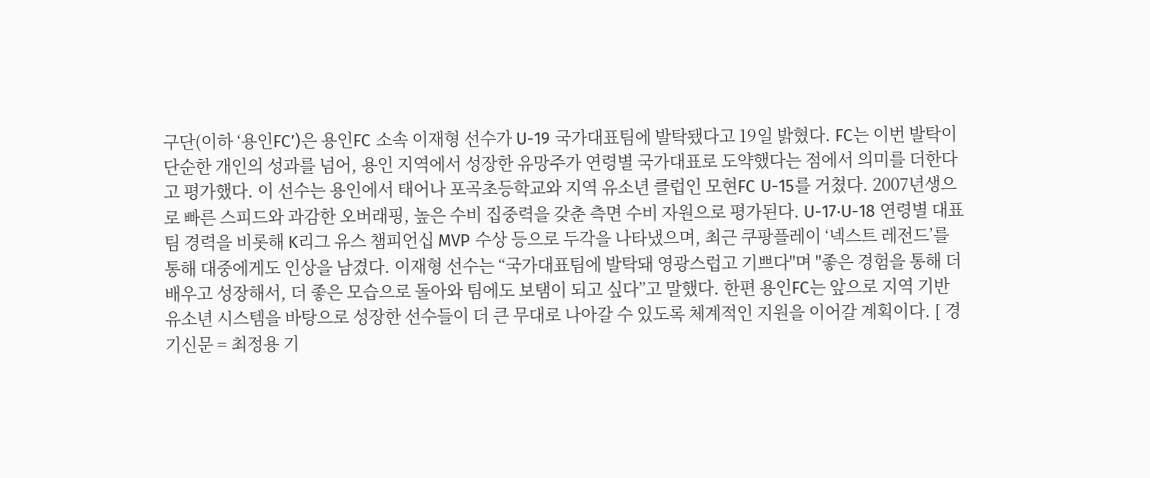구단(이하 ‘용인FC’)은 용인FC 소속 이재형 선수가 U-19 국가대표팀에 발탁됐다고 19일 밝혔다. FC는 이번 발탁이 단순한 개인의 성과를 넘어, 용인 지역에서 성장한 유망주가 연령별 국가대표로 도약했다는 점에서 의미를 더한다고 평가했다. 이 선수는 용인에서 태어나 포곡초등학교와 지역 유소년 클럽인 모현FC U-15를 거쳤다. 2007년생으로 빠른 스피드와 과감한 오버래핑, 높은 수비 집중력을 갖춘 측면 수비 자원으로 평가된다. U-17·U-18 연령별 대표팀 경력을 비롯해 K리그 유스 챔피언십 MVP 수상 등으로 두각을 나타냈으며, 최근 쿠팡플레이 ‘넥스트 레전드’를 통해 대중에게도 인상을 남겼다. 이재형 선수는 “국가대표팀에 발탁돼 영광스럽고 기쁘다"며 "좋은 경험을 통해 더 배우고 성장해서, 더 좋은 모습으로 돌아와 팀에도 보탬이 되고 싶다”고 말했다. 한편 용인FC는 앞으로 지역 기반 유소년 시스템을 바탕으로 성장한 선수들이 더 큰 무대로 나아갈 수 있도록 체계적인 지원을 이어갈 계획이다. [ 경기신문 = 최정용 기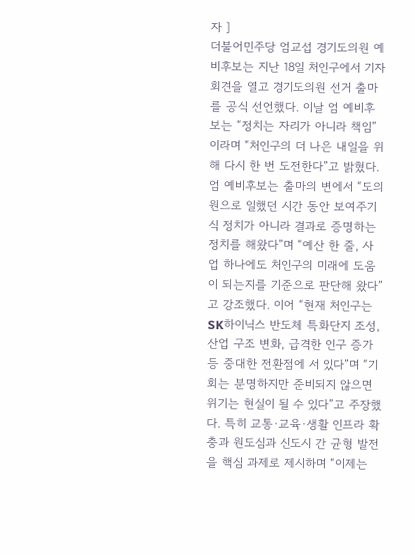자 ]
더불어민주당 엄교섭 경기도의원 예비후보는 지난 18일 처인구에서 기자회견을 열고 경기도의원 선거 출마를 공식 선언했다. 이날 엄 예비후보는 “정치는 자리가 아니라 책임”이라며 “처인구의 더 나은 내일을 위해 다시 한 번 도전한다”고 밝혔다. 엄 예비후보는 출마의 변에서 “도의원으로 일했던 시간 동안 보여주기식 정치가 아니라 결과로 증명하는 정치를 해왔다”며 “예산 한 줄, 사업 하나에도 처인구의 미래에 도움이 되는지를 기준으로 판단해 왔다”고 강조했다. 이어 “현재 처인구는 SK하이닉스 반도체 특화단지 조성, 산업 구조 변화, 급격한 인구 증가 등 중대한 전환점에 서 있다”며 “기회는 분명하지만 준비되지 않으면 위기는 현실이 될 수 있다”고 주장했다. 특히 교통·교육·생활 인프라 확충과 원도심과 신도시 간 균형 발전을 핵심 과제로 제시하며 “이제는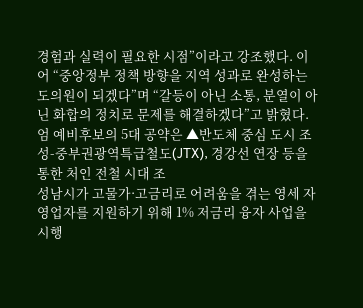경험과 실력이 필요한 시점”이라고 강조했다. 이어 “중앙정부 정책 방향을 지역 성과로 완성하는 도의원이 되겠다”며 “갈등이 아닌 소통, 분열이 아닌 화합의 정치로 문제를 해결하겠다”고 밝혔다. 엄 예비후보의 5대 공약은 ▲반도체 중심 도시 조성-중부권광역특급철도(JTX), 경강선 연장 등을 통한 처인 전철 시대 조
성남시가 고물가·고금리로 어려움을 겪는 영세 자영업자를 지원하기 위해 1% 저금리 융자 사업을 시행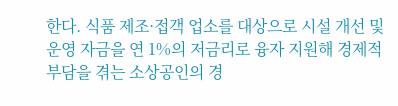한다. 식품 제조·접객 업소를 대상으로 시설 개선 및 운영 자금을 연 1%의 저금리로 융자 지원해 경제적 부담을 겪는 소상공인의 경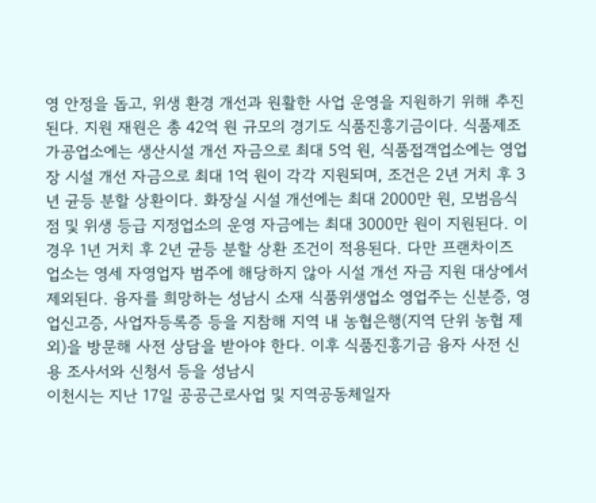영 안정을 돕고, 위생 환경 개선과 원활한 사업 운영을 지원하기 위해 추진된다. 지원 재원은 총 42억 원 규모의 경기도 식품진흥기금이다. 식품제조가공업소에는 생산시설 개선 자금으로 최대 5억 원, 식품접객업소에는 영업장 시설 개선 자금으로 최대 1억 원이 각각 지원되며, 조건은 2년 거치 후 3년 균등 분할 상환이다. 화장실 시설 개선에는 최대 2000만 원, 모범음식점 및 위생 등급 지정업소의 운영 자금에는 최대 3000만 원이 지원된다. 이 경우 1년 거치 후 2년 균등 분할 상환 조건이 적용된다. 다만 프랜차이즈 업소는 영세 자영업자 범주에 해당하지 않아 시설 개선 자금 지원 대상에서 제외된다. 융자를 희망하는 성남시 소재 식품위생업소 영업주는 신분증, 영업신고증, 사업자등록증 등을 지참해 지역 내 농협은행(지역 단위 농협 제외)을 방문해 사전 상담을 받아야 한다. 이후 식품진흥기금 융자 사전 신용 조사서와 신청서 등을 성남시
이천시는 지난 17일 공공근로사업 및 지역공동체일자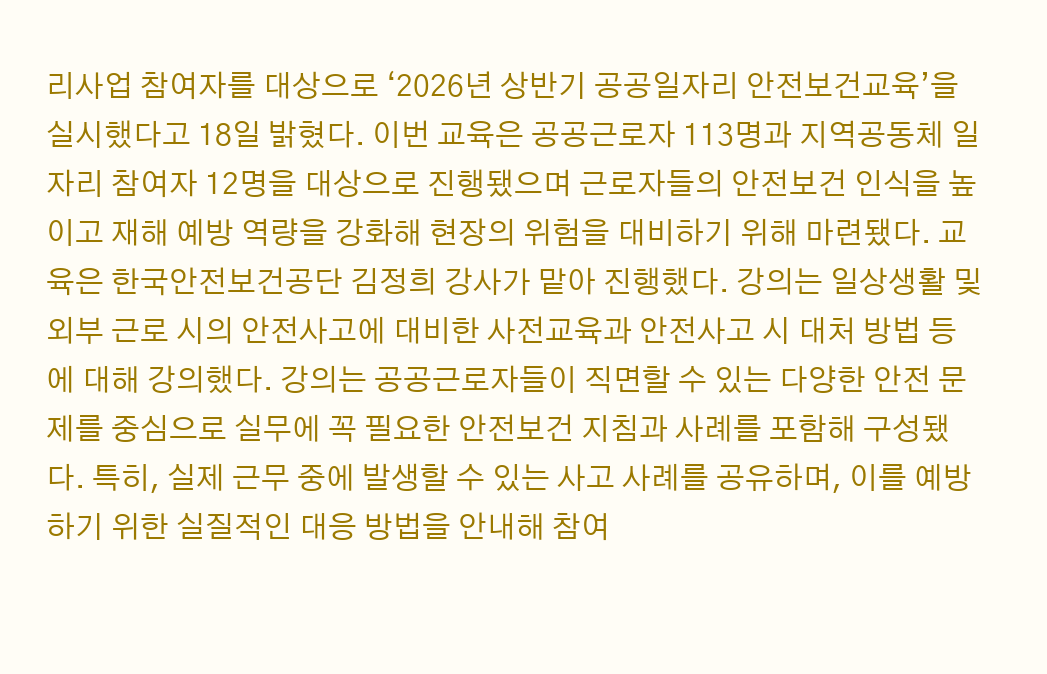리사업 참여자를 대상으로 ‘2026년 상반기 공공일자리 안전보건교육’을 실시했다고 18일 밝혔다. 이번 교육은 공공근로자 113명과 지역공동체 일자리 참여자 12명을 대상으로 진행됐으며 근로자들의 안전보건 인식을 높이고 재해 예방 역량을 강화해 현장의 위험을 대비하기 위해 마련됐다. 교육은 한국안전보건공단 김정희 강사가 맡아 진행했다. 강의는 일상생활 및 외부 근로 시의 안전사고에 대비한 사전교육과 안전사고 시 대처 방법 등에 대해 강의했다. 강의는 공공근로자들이 직면할 수 있는 다양한 안전 문제를 중심으로 실무에 꼭 필요한 안전보건 지침과 사례를 포함해 구성됐다. 특히, 실제 근무 중에 발생할 수 있는 사고 사례를 공유하며, 이를 예방하기 위한 실질적인 대응 방법을 안내해 참여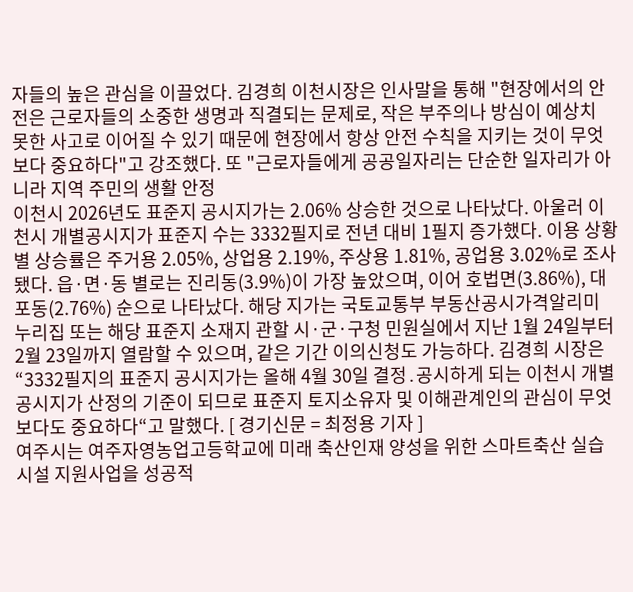자들의 높은 관심을 이끌었다. 김경희 이천시장은 인사말을 통해 "현장에서의 안전은 근로자들의 소중한 생명과 직결되는 문제로, 작은 부주의나 방심이 예상치 못한 사고로 이어질 수 있기 때문에 현장에서 항상 안전 수칙을 지키는 것이 무엇보다 중요하다"고 강조했다. 또 "근로자들에게 공공일자리는 단순한 일자리가 아니라 지역 주민의 생활 안정
이천시 2026년도 표준지 공시지가는 2.06% 상승한 것으로 나타났다. 아울러 이천시 개별공시지가 표준지 수는 3332필지로 전년 대비 1필지 증가했다. 이용 상황 별 상승률은 주거용 2.05%, 상업용 2.19%, 주상용 1.81%, 공업용 3.02%로 조사됐다. 읍·면·동 별로는 진리동(3.9%)이 가장 높았으며, 이어 호법면(3.86%), 대포동(2.76%) 순으로 나타났다. 해당 지가는 국토교통부 부동산공시가격알리미 누리집 또는 해당 표준지 소재지 관할 시·군·구청 민원실에서 지난 1월 24일부터 2월 23일까지 열람할 수 있으며, 같은 기간 이의신청도 가능하다. 김경희 시장은 “3332필지의 표준지 공시지가는 올해 4월 30일 결정․공시하게 되는 이천시 개별공시지가 산정의 기준이 되므로 표준지 토지소유자 및 이해관계인의 관심이 무엇보다도 중요하다“고 말했다. [ 경기신문 = 최정용 기자 ]
여주시는 여주자영농업고등학교에 미래 축산인재 양성을 위한 스마트축산 실습시설 지원사업을 성공적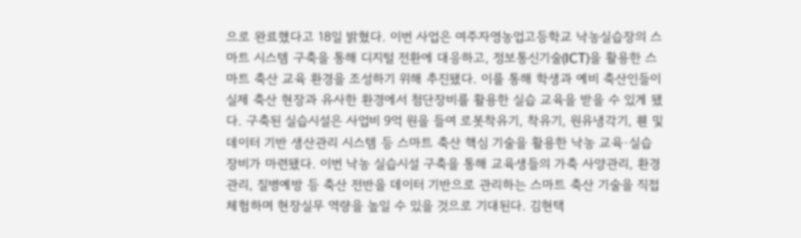으로 완료했다고 18일 밝혔다. 이번 사업은 여주자영농업고등학교 낙농실습장의 스마트 시스템 구축을 통해 디지털 전환에 대응하고, 정보통신기술(ICT)을 활용한 스마트 축산 교육 환경을 조성하기 위해 추진됐다. 이를 통해 학생과 예비 축산인들이 실제 축산 현장과 유사한 환경에서 첨단장비를 활용한 실습 교육을 받을 수 있게 됐다. 구축된 실습시설은 사업비 9억 원을 들여 로봇착유기, 착유기, 원유냉각기, 휀 및 데이터 기반 생산관리 시스템 등 스마트 축산 핵심 기술을 활용한 낙농 교육·실습 장비가 마련됐다. 이번 낙농 실습시설 구축을 통해 교육생들의 가축 사양관리, 환경관리, 질병예방 등 축산 전반을 데이터 기반으로 관리하는 스마트 축산 기술을 직접 체험하며 현장실무 역량을 높일 수 있을 것으로 기대된다. 김현택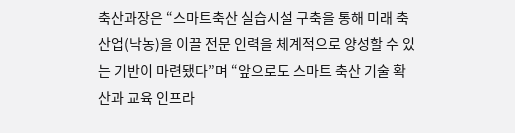축산과장은 “스마트축산 실습시설 구축을 통해 미래 축산업(낙농)을 이끌 전문 인력을 체계적으로 양성할 수 있는 기반이 마련됐다”며 “앞으로도 스마트 축산 기술 확산과 교육 인프라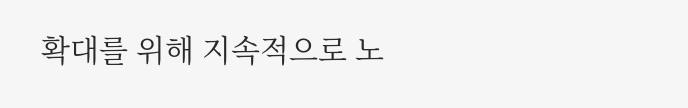확대를 위해 지속적으로 노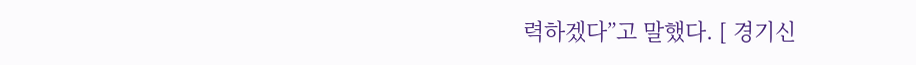력하겠다”고 말했다. [ 경기신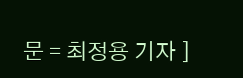문 = 최정용 기자 ]